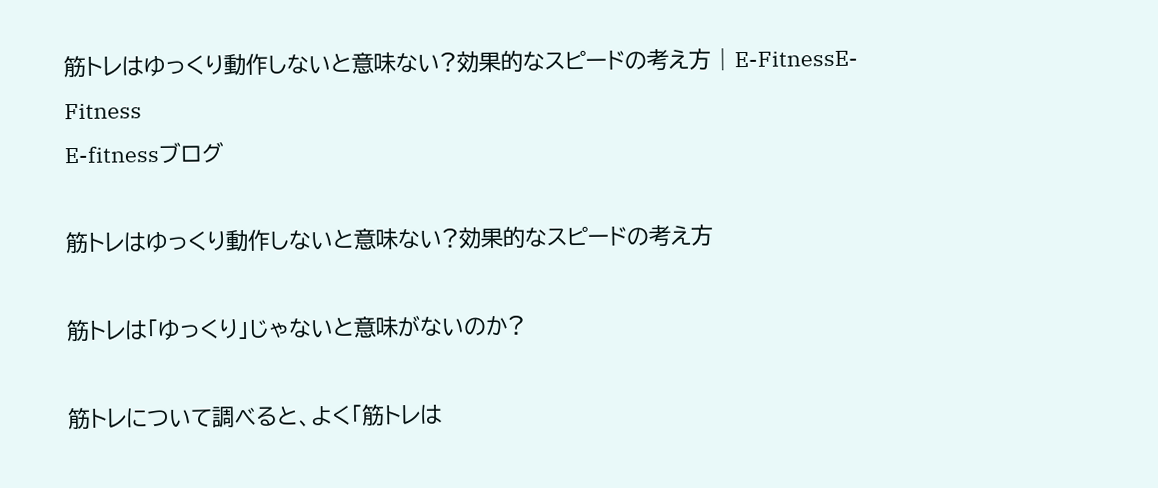筋トレはゆっくり動作しないと意味ない?効果的なスピードの考え方 | E-FitnessE-Fitness
E-fitnessブログ

筋トレはゆっくり動作しないと意味ない?効果的なスピードの考え方

筋トレは「ゆっくり」じゃないと意味がないのか?

筋トレについて調べると、よく「筋トレは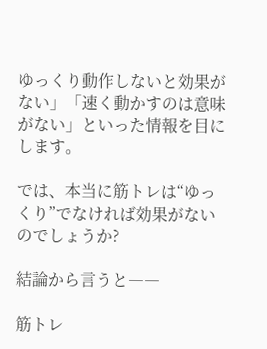ゆっくり動作しないと効果がない」「速く動かすのは意味がない」といった情報を目にします。

では、本当に筋トレは“ゆっくり”でなければ効果がないのでしょうか?

結論から言うと――

筋トレ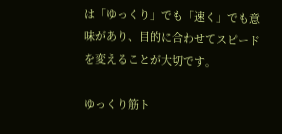は「ゆっくり」でも「速く」でも意味があり、目的に合わせてスピードを変えることが大切です。

ゆっくり筋ト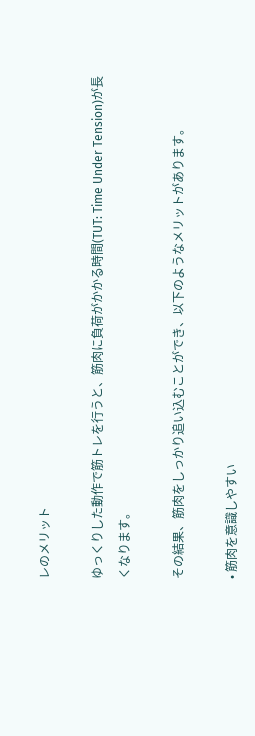レのメリット

ゆっくりした動作で筋トレを行うと、筋肉に負荷がかかる時間(TUT: Time Under Tension)が長くなります。

その結果、筋肉をしっかり追い込むことができ、以下のようなメリットがあります。

• 筋肉を意識しやすい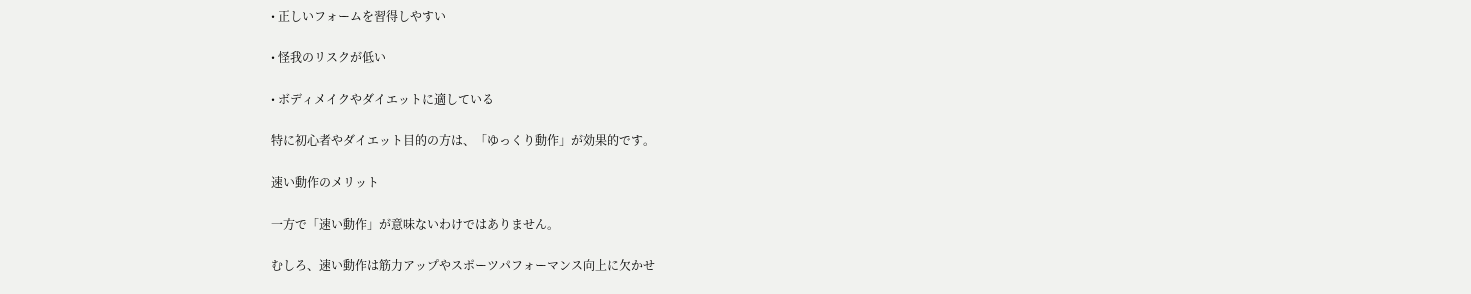• 正しいフォームを習得しやすい

• 怪我のリスクが低い

• ボディメイクやダイエットに適している

特に初心者やダイエット目的の方は、「ゆっくり動作」が効果的です。

速い動作のメリット

一方で「速い動作」が意味ないわけではありません。

むしろ、速い動作は筋力アップやスポーツパフォーマンス向上に欠かせ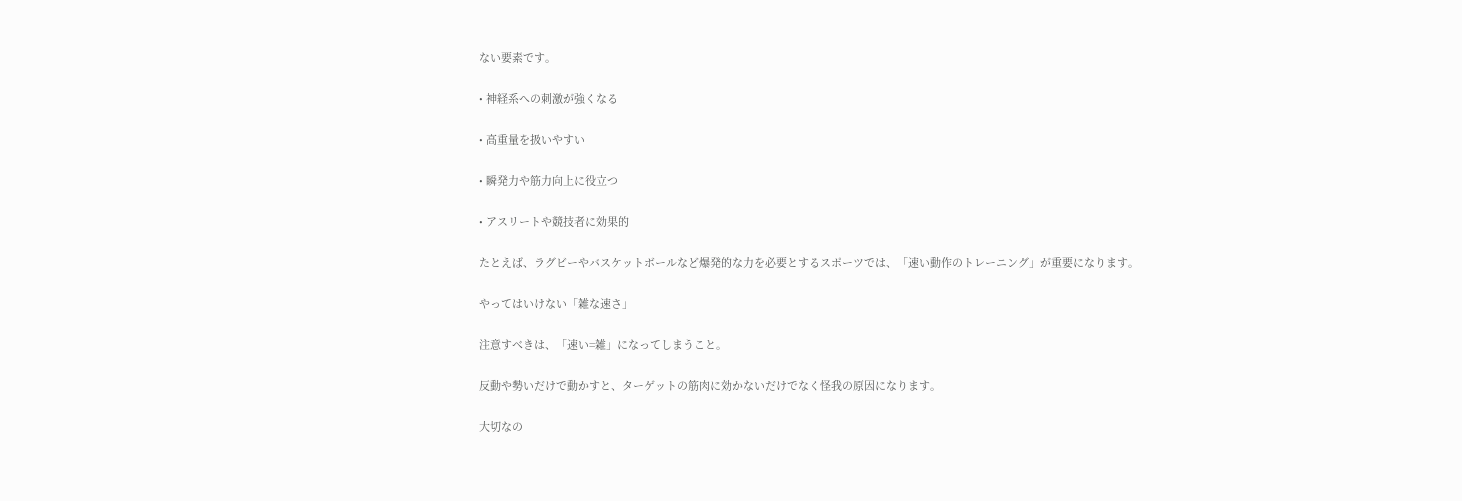ない要素です。

• 神経系への刺激が強くなる

• 高重量を扱いやすい

• 瞬発力や筋力向上に役立つ

• アスリートや競技者に効果的

たとえば、ラグビーやバスケットボールなど爆発的な力を必要とするスポーツでは、「速い動作のトレーニング」が重要になります。

やってはいけない「雑な速さ」

注意すべきは、「速い=雑」になってしまうこと。

反動や勢いだけで動かすと、ターゲットの筋肉に効かないだけでなく怪我の原因になります。

大切なの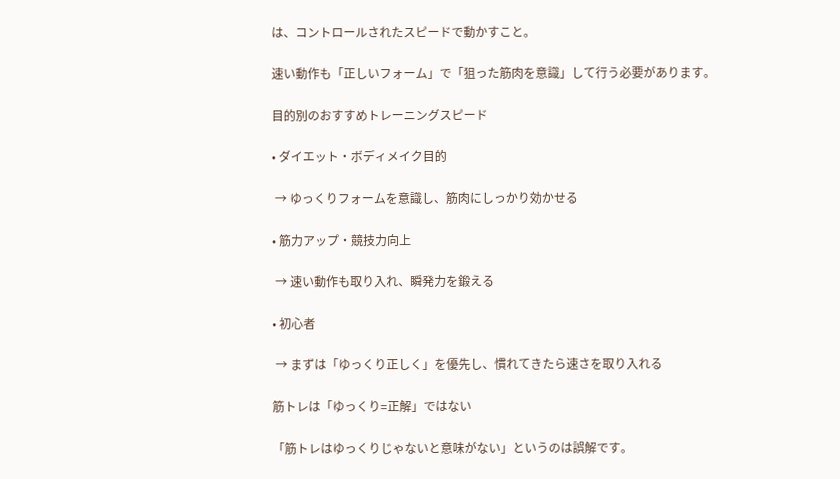は、コントロールされたスピードで動かすこと。

速い動作も「正しいフォーム」で「狙った筋肉を意識」して行う必要があります。

目的別のおすすめトレーニングスピード

• ダイエット・ボディメイク目的

 → ゆっくりフォームを意識し、筋肉にしっかり効かせる

• 筋力アップ・競技力向上

 → 速い動作も取り入れ、瞬発力を鍛える

• 初心者

 → まずは「ゆっくり正しく」を優先し、慣れてきたら速さを取り入れる

筋トレは「ゆっくり=正解」ではない

「筋トレはゆっくりじゃないと意味がない」というのは誤解です。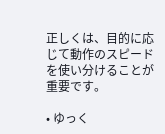正しくは、目的に応じて動作のスピードを使い分けることが重要です。

• ゆっく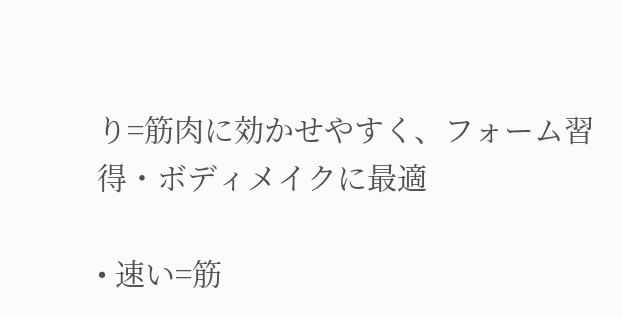り=筋肉に効かせやすく、フォーム習得・ボディメイクに最適

• 速い=筋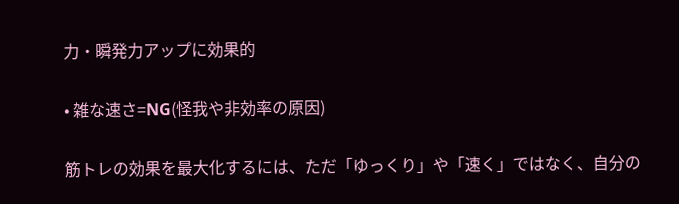力・瞬発力アップに効果的

• 雑な速さ=NG(怪我や非効率の原因)

筋トレの効果を最大化するには、ただ「ゆっくり」や「速く」ではなく、自分の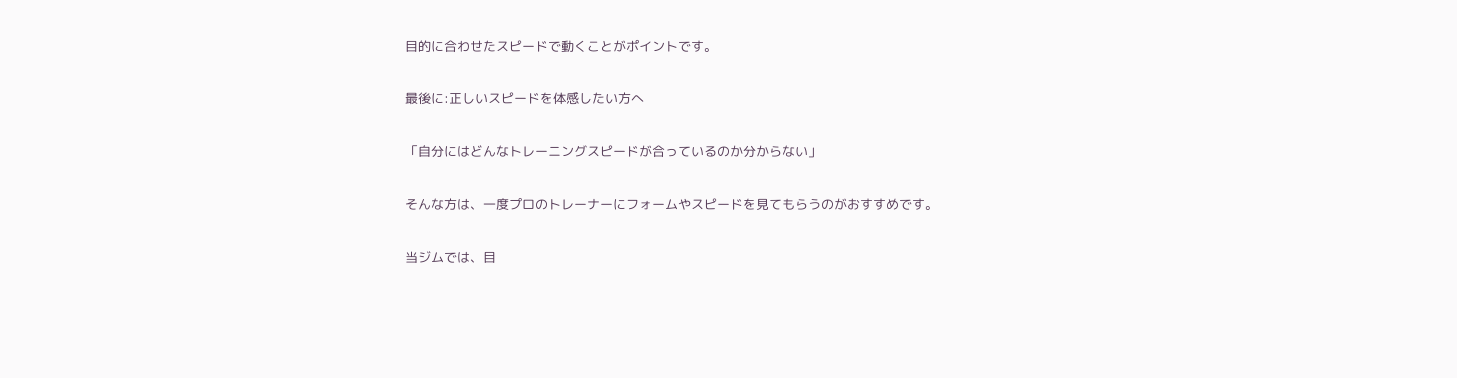目的に合わせたスピードで動くことがポイントです。

最後に:正しいスピードを体感したい方へ

「自分にはどんなトレーニングスピードが合っているのか分からない」

そんな方は、一度プロのトレーナーにフォームやスピードを見てもらうのがおすすめです。

当ジムでは、目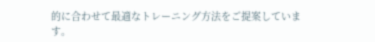的に合わせて最適なトレーニング方法をご提案しています。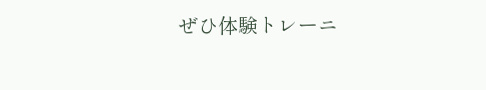ぜひ体験トレーニ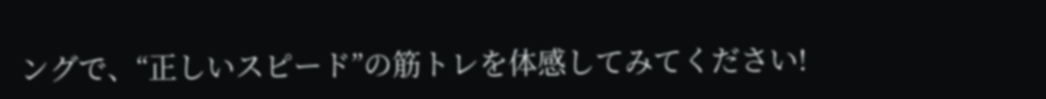ングで、“正しいスピード”の筋トレを体感してみてください!